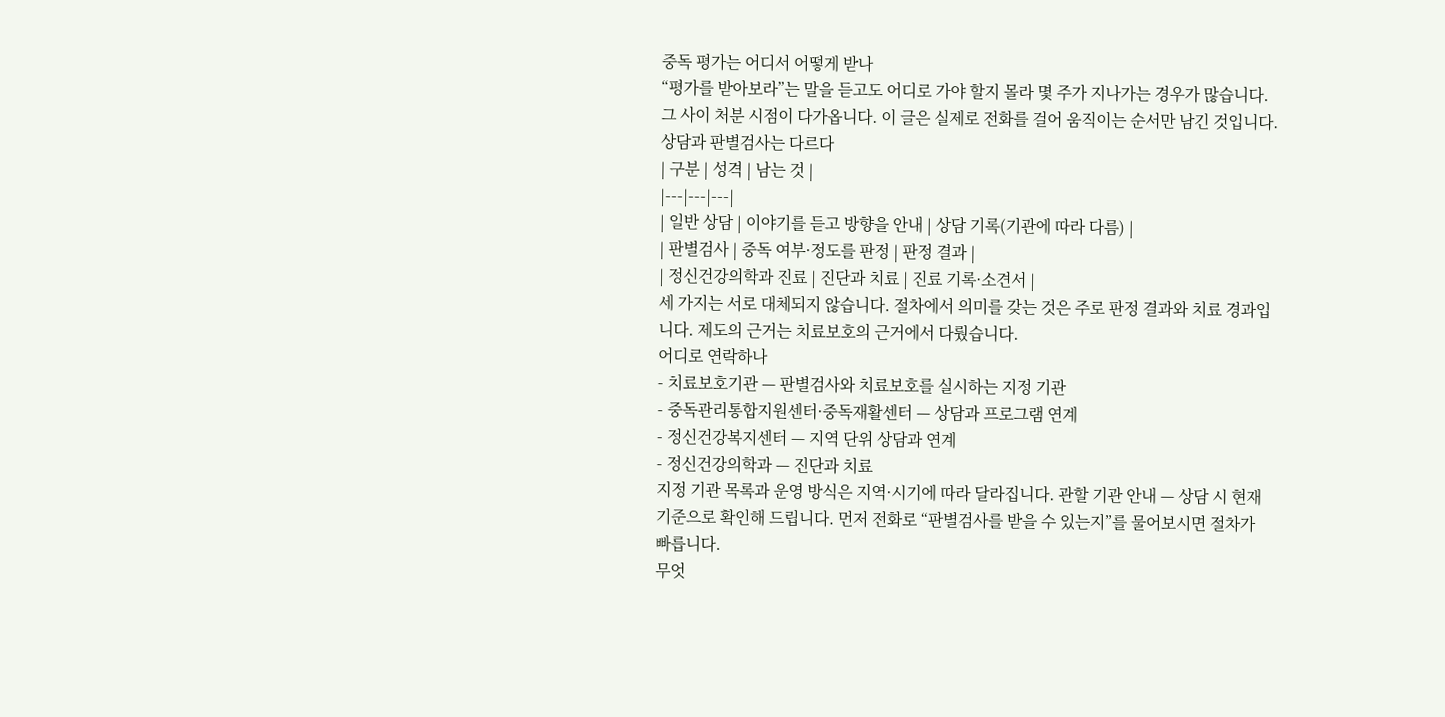중독 평가는 어디서 어떻게 받나
“평가를 받아보라”는 말을 듣고도 어디로 가야 할지 몰라 몇 주가 지나가는 경우가 많습니다. 그 사이 처분 시점이 다가옵니다. 이 글은 실제로 전화를 걸어 움직이는 순서만 남긴 것입니다.
상담과 판별검사는 다르다
| 구분 | 성격 | 남는 것 |
|---|---|---|
| 일반 상담 | 이야기를 듣고 방향을 안내 | 상담 기록(기관에 따라 다름) |
| 판별검사 | 중독 여부·정도를 판정 | 판정 결과 |
| 정신건강의학과 진료 | 진단과 치료 | 진료 기록·소견서 |
세 가지는 서로 대체되지 않습니다. 절차에서 의미를 갖는 것은 주로 판정 결과와 치료 경과입니다. 제도의 근거는 치료보호의 근거에서 다뤘습니다.
어디로 연락하나
- 치료보호기관 — 판별검사와 치료보호를 실시하는 지정 기관
- 중독관리통합지원센터·중독재활센터 — 상담과 프로그램 연계
- 정신건강복지센터 — 지역 단위 상담과 연계
- 정신건강의학과 — 진단과 치료
지정 기관 목록과 운영 방식은 지역·시기에 따라 달라집니다. 관할 기관 안내 — 상담 시 현재 기준으로 확인해 드립니다. 먼저 전화로 “판별검사를 받을 수 있는지”를 물어보시면 절차가 빠릅니다.
무엇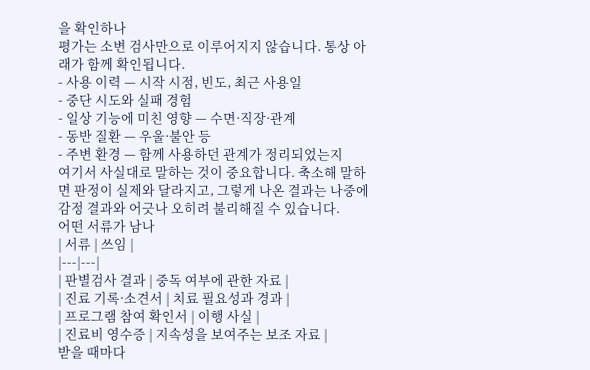을 확인하나
평가는 소변 검사만으로 이루어지지 않습니다. 통상 아래가 함께 확인됩니다.
- 사용 이력 — 시작 시점, 빈도, 최근 사용일
- 중단 시도와 실패 경험
- 일상 기능에 미친 영향 — 수면·직장·관계
- 동반 질환 — 우울·불안 등
- 주변 환경 — 함께 사용하던 관계가 정리되었는지
여기서 사실대로 말하는 것이 중요합니다. 축소해 말하면 판정이 실제와 달라지고, 그렇게 나온 결과는 나중에 감정 결과와 어긋나 오히려 불리해질 수 있습니다.
어떤 서류가 남나
| 서류 | 쓰임 |
|---|---|
| 판별검사 결과 | 중독 여부에 관한 자료 |
| 진료 기록·소견서 | 치료 필요성과 경과 |
| 프로그램 참여 확인서 | 이행 사실 |
| 진료비 영수증 | 지속성을 보여주는 보조 자료 |
받을 때마다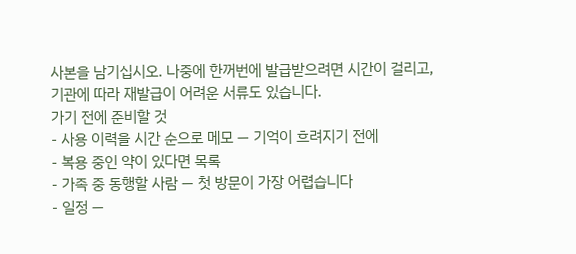사본을 남기십시오. 나중에 한꺼번에 발급받으려면 시간이 걸리고, 기관에 따라 재발급이 어려운 서류도 있습니다.
가기 전에 준비할 것
- 사용 이력을 시간 순으로 메모 — 기억이 흐려지기 전에
- 복용 중인 약이 있다면 목록
- 가족 중 동행할 사람 — 첫 방문이 가장 어렵습니다
- 일정 —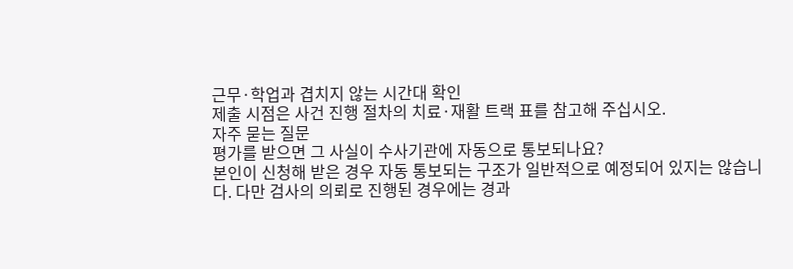근무·학업과 겹치지 않는 시간대 확인
제출 시점은 사건 진행 절차의 치료·재활 트랙 표를 참고해 주십시오.
자주 묻는 질문
평가를 받으면 그 사실이 수사기관에 자동으로 통보되나요?
본인이 신청해 받은 경우 자동 통보되는 구조가 일반적으로 예정되어 있지는 않습니다. 다만 검사의 의뢰로 진행된 경우에는 경과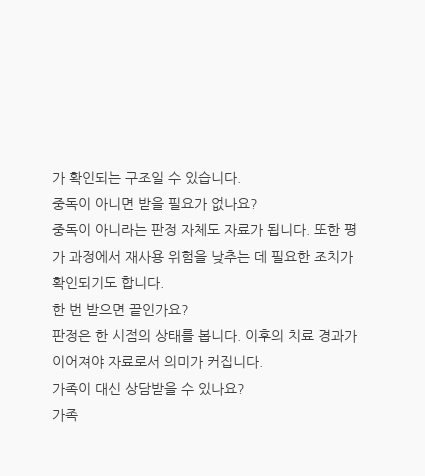가 확인되는 구조일 수 있습니다.
중독이 아니면 받을 필요가 없나요?
중독이 아니라는 판정 자체도 자료가 됩니다. 또한 평가 과정에서 재사용 위험을 낮추는 데 필요한 조치가 확인되기도 합니다.
한 번 받으면 끝인가요?
판정은 한 시점의 상태를 봅니다. 이후의 치료 경과가 이어져야 자료로서 의미가 커집니다.
가족이 대신 상담받을 수 있나요?
가족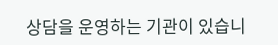상담을 운영하는 기관이 있습니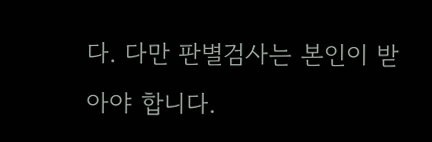다. 다만 판별검사는 본인이 받아야 합니다.